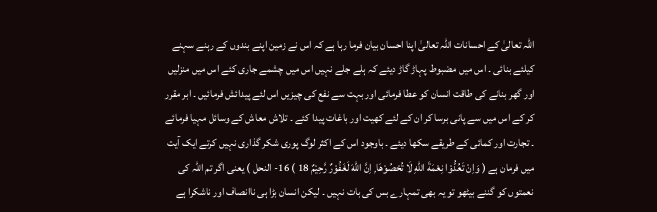اللہ تعالیٰ کے احسانات اللہ تعالیٰ اپنا احسان بیان فرما رہا ہے کہ اس نے زمین اپنے بندوں کے رہنے سہنے کیلئے بنائی ۔ اس میں مضبوط پہاڑ گاڑ دیئے کہ ہلے جلے نہیں اس میں چشمے جاری کئے اس میں منزلیں اور گھر بنانے کی طاقت انسان کو عطا فرمائی اور بہت سے نفع کی چیزیں اس لئے پیدائش فرمائیں ۔ ابر مقرر کر کے اس میں سے پانی برسا کر ان کے لئے کھیت اور باغات پیدا کئے ۔ تلاش معاش کے وسائل مہیا فرمائے ۔ تجارت اور کمائی کے طریقے سکھا دیئے ۔ باوجود اس کے اکثر لوگ پوری شکر گذاری نہیں کرتے ایک آیت میں فرمان ہے ( وَاِنْ تَعُدُّوْا نِعْمَةَ اللّٰهِ لَا تُحْصُوْهَا ۭ اِنَّ اللّٰهَ لَغَفُوْرٌ رَّحِيْمٌ 18 ) 16- النحل ) یعنی اگر تم اللہ کی نعمتوں کو گننے بیٹھو تو یہ بھی تمہارے بس کی بات نہیں ۔ لیکن انسان بڑا ہی ناانصاف اور ناشکرا ہے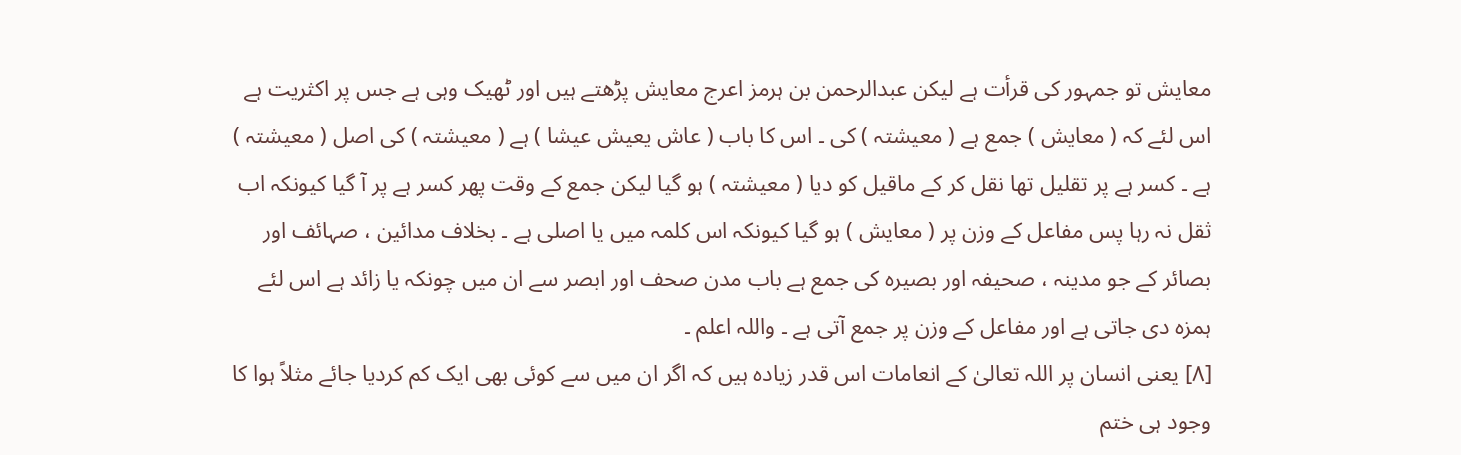معایش تو جمہور کی قرأت ہے لیکن عبدالرحمن بن ہرمز اعرج معایش پڑھتے ہیں اور ٹھیک وہی ہے جس پر اکثریت ہے اس لئے کہ ( معایش ) جمع ہے ( معیشتہ ) کی ۔ اس کا باب ( عاش یعیش عیشا ) ہے ( معیشتہ ) کی اصل ( معیشتہ ) ہے ۔ کسر ہے پر تقلیل تھا نقل کر کے ماقیل کو دیا ( معیشتہ ) ہو گیا لیکن جمع کے وقت پھر کسر ہے پر آ گیا کیونکہ اب ثقل نہ رہا پس مفاعل کے وزن پر ( معایش ) ہو گیا کیونکہ اس کلمہ میں یا اصلی ہے ۔ بخلاف مدائین ، صہائف اور بصائر کے جو مدینہ ، صحیفہ اور بصیرہ کی جمع ہے باب مدن صحف اور ابصر سے ان میں چونکہ یا زائد ہے اس لئے ہمزہ دی جاتی ہے اور مفاعل کے وزن پر جمع آتی ہے ۔ واللہ اعلم ۔
[٨] یعنی انسان پر اللہ تعالیٰ کے انعامات اس قدر زیادہ ہیں کہ اگر ان میں سے کوئی بھی ایک کم کردیا جائے مثلاً ہوا کا وجود ہی ختم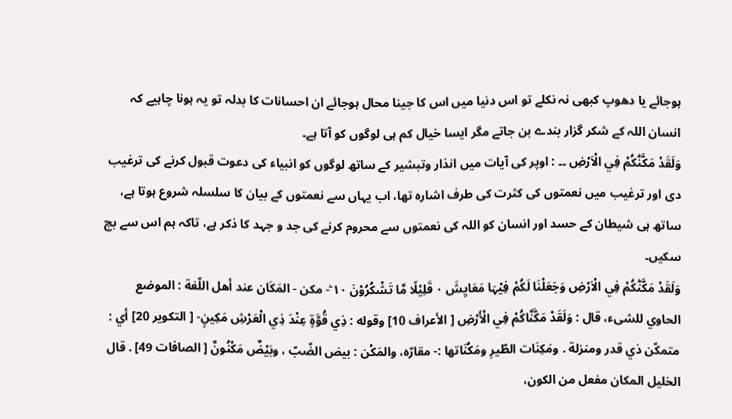ہوجائے یا دھوپ کبھی نہ نکلے تو اس دنیا میں اس کا جینا محال ہوجائے ان احسانات کا بدلہ تو یہ ہونا چاہیے کہ انسان اللہ کے شکر گزار بندے بن جاتے مگر ایسا خیال کم ہی لوگوں کو آتا ہے۔
وَلَقَدْ مَكَّنّٰكُمْ فِي الْاَرْضِ ۔۔ : اوپر کی آیات میں انذار وتبشیر کے ساتھ لوگوں کو انبیاء کی دعوت قبول کرنے کی ترغیب دی اور ترغیب میں نعمتوں کی کثرت کی طرف اشارہ تھا، اب یہاں سے نعمتوں کے بیان کا سلسلہ شروع ہوتا ہے، ساتھ ہی شیطان کے حسد اور انسان کو اللہ کی نعمتوں سے محروم کرنے کی جد و جہد کا ذکر ہے، تاکہ ہم اس سے بچ سکیں۔
وَلَقَدْ مَكَّنّٰكُمْ فِي الْاَرْضِ وَجَعَلْنَا لَكُمْ فِيْہَا مَعَايِشَ ٠ قَلِيْلًا مَّا تَشْكُرُوْنَ ١٠ ۧ- مكن - المَكَان عند أهل اللّغة : الموضع الحاوي للشیء، قال : وَلَقَدْ مَكَّنَّاكُمْ فِي الْأَرْضِ [ الأعراف 10] وقوله : ذِي قُوَّةٍ عِنْدَ ذِي الْعَرْشِ مَكِينٍ- [ التکوير 20] أي : متمکّن ذي قدر ومنزلة . ومَكِنَات الطّيرِ ومَكُنَاتها :- مقارّه، والمَكْن : بيض الضّبّ ، وبَيْضٌ مَكْنُونٌ [ الصافات 49] . قال الخلیل المکان مفعل من الکون،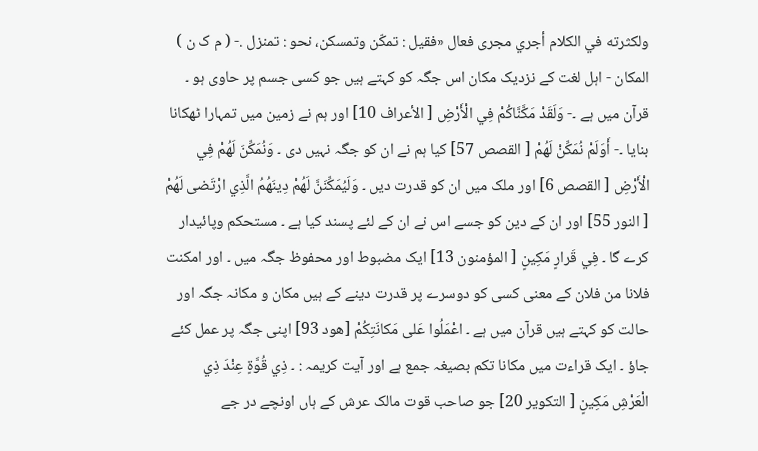ولکثرته في الکلام أجري مجری فعال «فقیل : تمكّن وتمسکن، نحو : تمنزل .- ( م ک ن ) المکان - اہل لغت کے نزدیک مکان اس جگہ کو کہتے ہیں جو کسی جسم پر حاوی ہو ۔ قرآن میں ہے ۔- وَلَقَدْ مَكَّنَّاكُمْ فِي الْأَرْضِ [ الأعراف 10] اور ہم نے زمین میں تمہارا ٹھکانا بنایا ۔- أَوَلَمْ نُمَكِّنْ لَهُمْ [ القصص 57] کیا ہم نے ان کو جگہ نہیں دی ۔ وَنُمَكِّنَ لَهُمْ فِي الْأَرْضِ [ القصص 6] اور ملک میں ان کو قدرت دیں ۔ وَلَيُمَكِّنَنَّ لَهُمْ دِينَهُمُ الَّذِي ارْتَضى لَهُمْ [ النور 55] اور ان کے دین کو جسے اس نے ان کے لئے پسند کیا ہے ۔ مستحکم وپائیدار کرے گا ۔ فِي قَرارٍ مَكِينٍ [ المؤمنون 13] ایک مضبوط اور محفوظ جگہ میں ۔ اور امکنت فلانا من فلان کے معنی کسی کو دوسرے پر قدرت دینے کے ہیں مکان و مکانہ جگہ اور حالت کو کہتے ہیں قرآن میں ہے ۔ اعْمَلُوا عَلى مَكانَتِكُمْ [هود 93] اپنی جگہ پر عمل کئے جاؤ ۔ ایک قراءت میں مکانا تکم بصیغہ جمع ہے اور آیت کریمہ : ۔ ذِي قُوَّةٍ عِنْدَ ذِي الْعَرْشِ مَكِينٍ [ التکوير 20] جو صاحب قوت مالک عرش کے ہاں اونچے در جے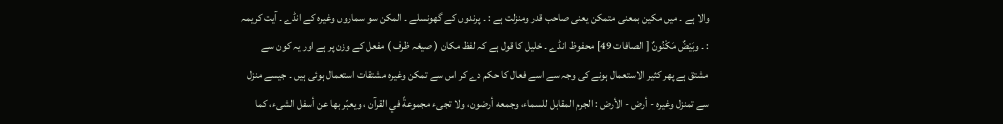والا ہے ۔ میں مکین بمعنی متمکن یعنی صاحب قدر ومنزلت ہے : ۔ پرندوں کے گھونسلے ۔ المکن سو سماروں وغیرہ کے انڈے ۔ آیت کریمہ : ۔ وبَيْضٌ مَكْنُونٌ [ الصافات 49] محفوظ انڈے ۔ خلیل کا قول ہے کہ لفظ مکان ( صیغہ ظرف ) مفعل کے وزن پر ہے اور یہ کون سے مشتق ہے پھر کثیر الاستعمال ہونے کی وجہ سے اسے فعال کا حکم دے کر اس سے تمکن وغیرہ مشتقات استعمال ہوئی ہیں ۔ جیسے منزل سے تمنزل وغیرہ - أرض - الأرض : الجرم المقابل للسماء، وجمعه أرضون، ولا تجیء مجموعةً في القرآن ، ويعبّر بها عن أسفل الشیء، كما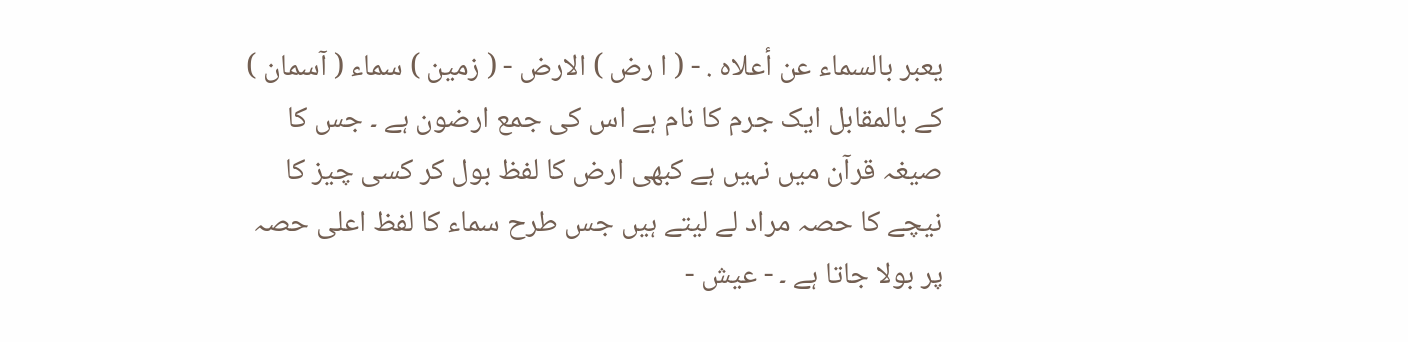يعبر بالسماء عن أعلاه . - ( ا رض ) الارض - ( زمین ) سماء ( آسمان ) کے بالمقابل ایک جرم کا نام ہے اس کی جمع ارضون ہے ۔ جس کا صیغہ قرآن میں نہیں ہے کبھی ارض کا لفظ بول کر کسی چیز کا نیچے کا حصہ مراد لے لیتے ہیں جس طرح سماء کا لفظ اعلی حصہ پر بولا جاتا ہے ۔ - عيش -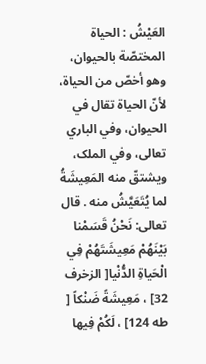العَيْشُ : الحیاة المختصّة بالحیوان، وهو أخصّ من الحیاة، لأنّ الحیاة تقال في الحیوان، وفي الباري تعالی، وفي الملک، ويشتقّ منه المَعِيشَةُ لما يُتَعَيَّشُ منه . قال تعالی: نَحْنُ قَسَمْنا بَيْنَهُمْ مَعِيشَتَهُمْ فِي الْحَياةِ الدُّنْيا[ الزخرف 32] ، مَعِيشَةً ضَنْكاً [ طه 124] ، لَكُمْ فِيها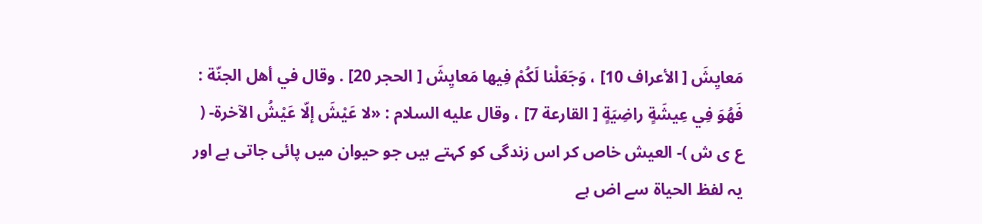مَعايِشَ [ الأعراف 10] ، وَجَعَلْنا لَكُمْ فِيها مَعايِشَ [ الحجر 20] . وقال في أهل الجنّة : فَهُوَ فِي عِيشَةٍ راضِيَةٍ [ القارعة 7] ، وقال عليه السلام : «لا عَيْشَ إلّا عَيْشُ الآخرة- ( ع ی ش )- العیش خاص کر اس زندگی کو کہتے ہیں جو حیوان میں پائی جاتی ہے اور یہ لفظ الحیاۃ سے اض ہے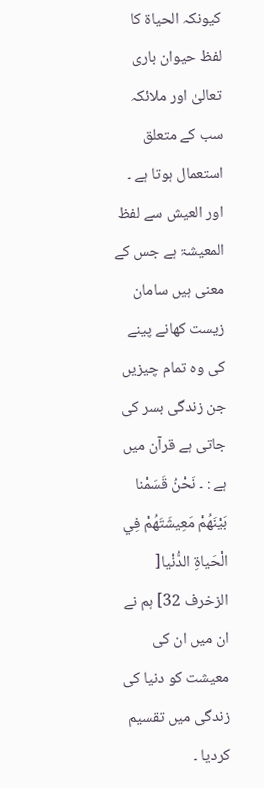کیونکہ الحیاۃ کا لفظ حیوان باری تعالیٰ اور ملائکہ سب کے متعلق استعمال ہوتا ہے ۔ اور العیش سے لفظ المعیشۃ ہے جس کے معنی ہیں سامان زیست کھانے پینے کی وہ تمام چیزیں جن زندگی بسر کی جاتی ہے قرآن میں ہے : ۔ نَحْنُ قَسَمْنا بَيْنَهُمْ مَعِيشَتَهُمْ فِي الْحَياةِ الدُّنْيا[ الزخرف 32] ہم نے ان میں ان کی معیشت کو دنیا کی زندگی میں تقسیم کردیا ۔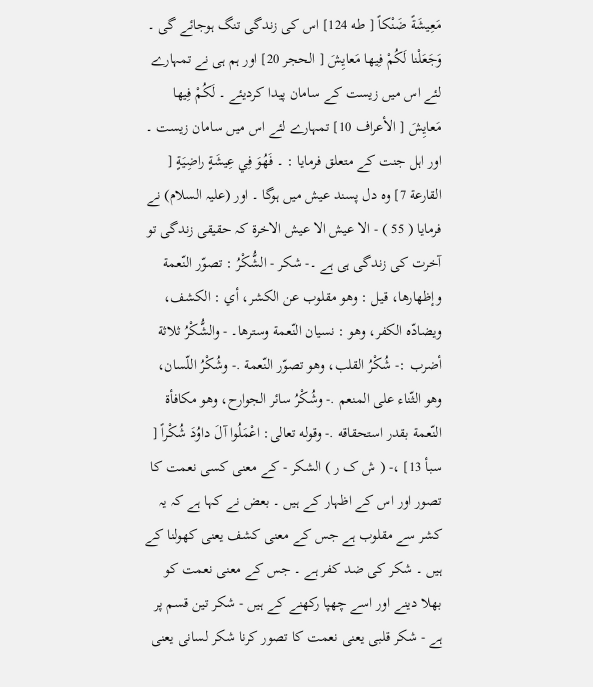مَعِيشَةً ضَنْكاً [ طه 124] اس کی زندگی تنگ ہوجائے گی ۔ وَجَعَلْنا لَكُمْ فِيها مَعايِشَ [ الحجر 20] اور ہم ہی نے تمہارے لئے اس میں زیست کے سامان پیدا کردیئے ۔ لَكُمْ فِيها مَعايِشَ [ الأعراف 10] تمہارے لئے اس میں سامان زیست ۔ اور اہل جنت کے متعلق فرمایا : ۔ فَهُوَ فِي عِيشَةٍ راضِيَةٍ [ القارعة 7] وہ دل پسند عیش میں ہوگا ۔ اور (علیہ السلام) نے فرمایا ( 55 ) - الا عیش الا عیش الاخرۃ کہ حقیقی زندگی تو آخرت کی زندگی ہی ہے ۔- شكر - الشُّكْرُ : تصوّر النّعمة وإظهارها، قيل : وهو مقلوب عن الکشر، أي : الکشف، ويضادّه الکفر، وهو : نسیان النّعمة وسترها۔ - والشُّكْرُ ثلاثة أضرب :- شُكْرُ القلب، وهو تصوّر النّعمة .- وشُكْرُ اللّسان، وهو الثّناء علی المنعم .- وشُكْرُ سائر الجوارح، وهو مکافأة النّعمة بقدر استحقاقه .- وقوله تعالی: اعْمَلُوا آلَ داوُدَ شُكْراً [ سبأ 13] ،- ( ش ک ر ) الشکر - کے معنی کسی نعمت کا تصور اور اس کے اظہار کے ہیں ۔ بعض نے کہا ہے کہ یہ کشر سے مقلوب ہے جس کے معنی کشف یعنی کھولنا کے ہیں ۔ شکر کی ضد کفر ہے ۔ جس کے معنی نعمت کو بھلا دینے اور اسے چھپا رکھنے کے ہیں - شکر تین قسم پر ہے - شکر قلبی یعنی نعمت کا تصور کرنا شکر لسانی یعنی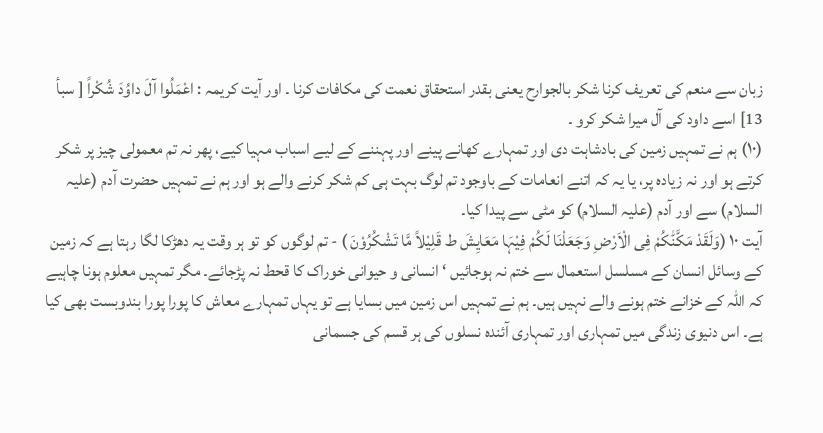زبان سے منعم کی تعریف کرنا شکر بالجوارح یعنی بقدر استحقاق نعمت کی مکافات کرنا ۔ اور آیت کریمہ : اعْمَلُوا آلَ داوُدَ شُكْراً [ سبأ 13] اسے داود کی آل میرا شکر کرو ۔
(١٠) ہم نے تمہیں زمین کی بادشاہت دی اور تمہارے کھانے پینے اور پہننے کے لیے اسباب مہیا کیے، پھر نہ تم معمولی چیز پر شکر کرتے ہو اور نہ زیادہ پر، یا یہ کہ اتنے انعامات کے باوجود تم لوگ بہت ہی کم شکر کرنے والے ہو اور ہم نے تمہیں حضرت آدم (علیہ السلام) سے اور آدم (علیہ السلام) کو مٹی سے پیدا کیا۔
آیت ١٠ (وَلَقَدْ مَکَّنّٰکُمْ فِی الْاَرْضِ وَجَعَلْنَا لَکُمْ فِیْہَا مَعَایِشَ ط قَلِیْلاً مَّا تَشْکُرُوْنَ ) - تم لوگوں کو تو ہر وقت یہ دھڑکا لگا رہتا ہے کہ زمین کے وسائل انسان کے مسلسل استعمال سے ختم نہ ہوجائیں ‘ انسانی و حیوانی خوراک کا قحط نہ پڑجائے۔ مگر تمہیں معلوم ہونا چاہیے کہ اللہ کے خزانے ختم ہونے والے نہیں ہیں۔ ہم نے تمہیں اس زمین میں بسایا ہے تو یہاں تمہارے معاش کا پورا پورا بندوبست بھی کیا ہے۔ اس دنیوی زندگی میں تمہاری اور تمہاری آئندہ نسلوں کی ہر قسم کی جسمانی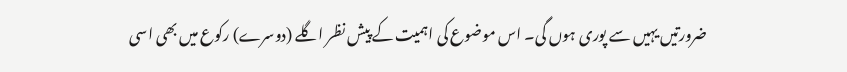ضرورتیں یہیں سے پوری ہوں گی۔ اس موضوع کی اہمیت کے پیش نظر اگلے (دوسرے) رکوع میں بھی اسی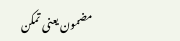مضمون یعنی تمکن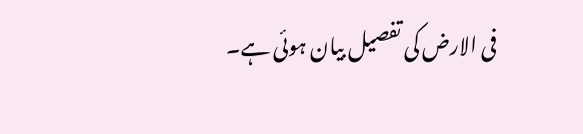فی الارض کی تفصیل بیان ہوئی ہے۔